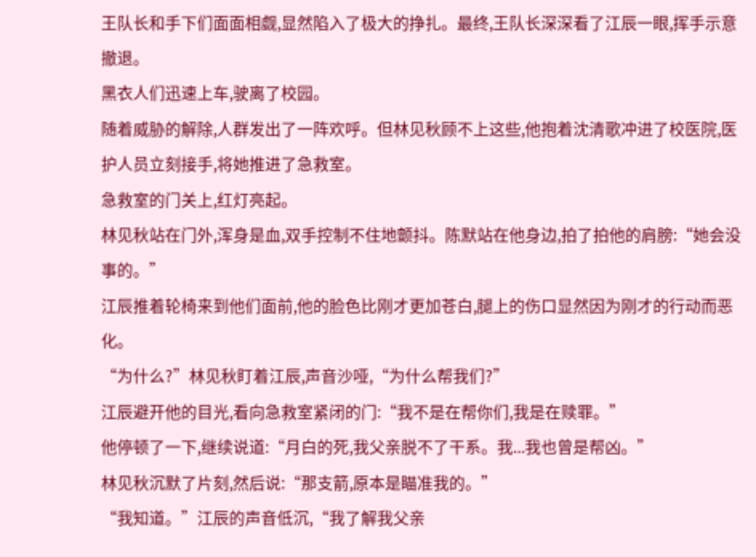王队长和手下们面面相觑,显然陷入了极大的挣扎。最终,王队长深深看了江辰一眼,挥手示意撤退。
黑衣人们迅速上车,驶离了校园。
随着威胁的解除,人群发出了一阵欢呼。但林见秋顾不上这些,他抱着沈清歌冲进了校医院,医护人员立刻接手,将她推进了急救室。
急救室的门关上,红灯亮起。
林见秋站在门外,浑身是血,双手控制不住地颤抖。陈默站在他身边,拍了拍他的肩膀:“她会没事的。”
江辰推着轮椅来到他们面前,他的脸色比刚才更加苍白,腿上的伤口显然因为刚才的行动而恶化。
“为什么?”林见秋盯着江辰,声音沙哑,“为什么帮我们?”
江辰避开他的目光,看向急救室紧闭的门:“我不是在帮你们,我是在赎罪。”
他停顿了一下,继续说道:“月白的死,我父亲脱不了干系。我...我也曾是帮凶。”
林见秋沉默了片刻,然后说:“那支箭,原本是瞄准我的。”
“我知道。”江辰的声音低沉,“我了解我父亲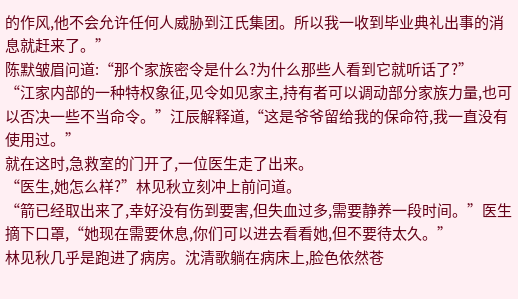的作风,他不会允许任何人威胁到江氏集团。所以我一收到毕业典礼出事的消息就赶来了。”
陈默皱眉问道:“那个家族密令是什么?为什么那些人看到它就听话了?”
“江家内部的一种特权象征,见令如见家主,持有者可以调动部分家族力量,也可以否决一些不当命令。”江辰解释道,“这是爷爷留给我的保命符,我一直没有使用过。”
就在这时,急救室的门开了,一位医生走了出来。
“医生,她怎么样?”林见秋立刻冲上前问道。
“箭已经取出来了,幸好没有伤到要害,但失血过多,需要静养一段时间。”医生摘下口罩,“她现在需要休息,你们可以进去看看她,但不要待太久。”
林见秋几乎是跑进了病房。沈清歌躺在病床上,脸色依然苍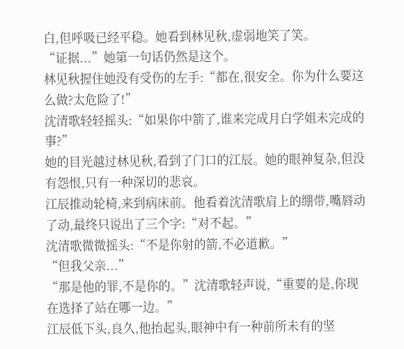白,但呼吸已经平稳。她看到林见秋,虚弱地笑了笑。
“证据...”她第一句话仍然是这个。
林见秋握住她没有受伤的左手:“都在,很安全。你为什么要这么做?太危险了!”
沈清歌轻轻摇头:“如果你中箭了,谁来完成月白学姐未完成的事?”
她的目光越过林见秋,看到了门口的江辰。她的眼神复杂,但没有怨恨,只有一种深切的悲哀。
江辰推动轮椅,来到病床前。他看着沈清歌肩上的绷带,嘴唇动了动,最终只说出了三个字:“对不起。”
沈清歌微微摇头:“不是你射的箭,不必道歉。”
“但我父亲...”
“那是他的罪,不是你的。”沈清歌轻声说,“重要的是,你现在选择了站在哪一边。”
江辰低下头,良久,他抬起头,眼神中有一种前所未有的坚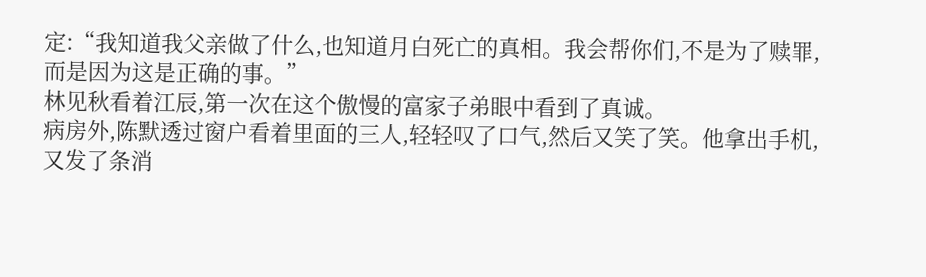定:“我知道我父亲做了什么,也知道月白死亡的真相。我会帮你们,不是为了赎罪,而是因为这是正确的事。”
林见秋看着江辰,第一次在这个傲慢的富家子弟眼中看到了真诚。
病房外,陈默透过窗户看着里面的三人,轻轻叹了口气,然后又笑了笑。他拿出手机,又发了条消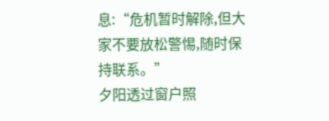息:“危机暂时解除,但大家不要放松警惕,随时保持联系。”
夕阳透过窗户照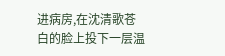进病房,在沈清歌苍白的脸上投下一层温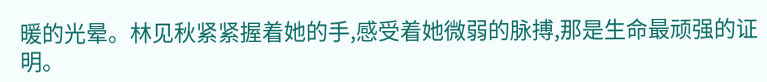暖的光晕。林见秋紧紧握着她的手,感受着她微弱的脉搏,那是生命最顽强的证明。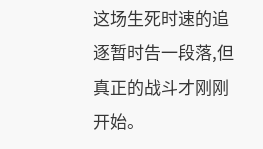这场生死时速的追逐暂时告一段落,但真正的战斗才刚刚开始。